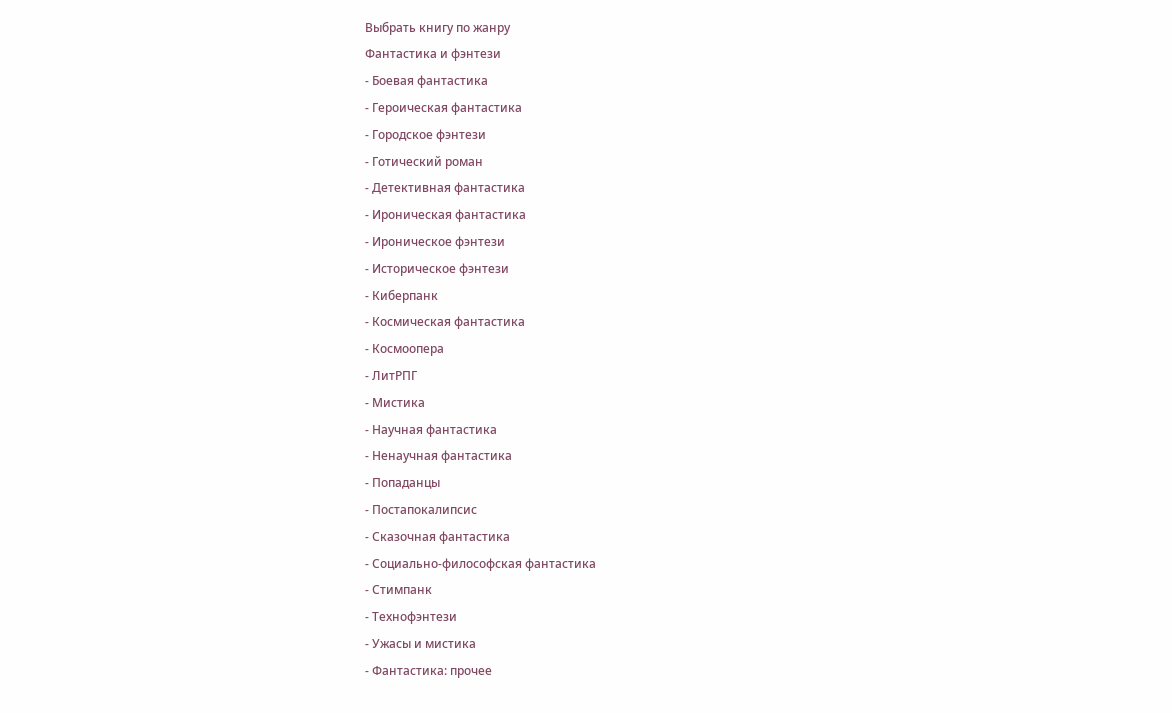Выбрать книгу по жанру
Фантастика и фэнтези
- Боевая фантастика
- Героическая фантастика
- Городское фэнтези
- Готический роман
- Детективная фантастика
- Ироническая фантастика
- Ироническое фэнтези
- Историческое фэнтези
- Киберпанк
- Космическая фантастика
- Космоопера
- ЛитРПГ
- Мистика
- Научная фантастика
- Ненаучная фантастика
- Попаданцы
- Постапокалипсис
- Сказочная фантастика
- Социально-философская фантастика
- Стимпанк
- Технофэнтези
- Ужасы и мистика
- Фантастика: прочее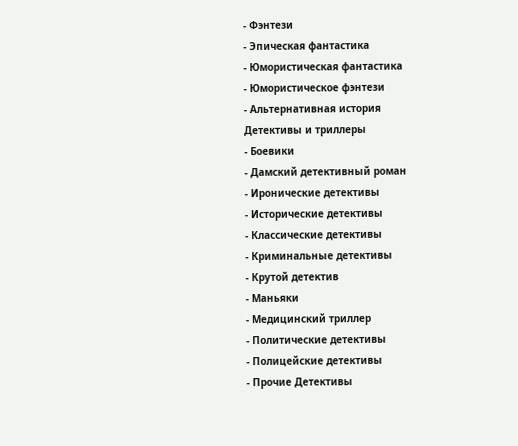- Фэнтези
- Эпическая фантастика
- Юмористическая фантастика
- Юмористическое фэнтези
- Альтернативная история
Детективы и триллеры
- Боевики
- Дамский детективный роман
- Иронические детективы
- Исторические детективы
- Классические детективы
- Криминальные детективы
- Крутой детектив
- Маньяки
- Медицинский триллер
- Политические детективы
- Полицейские детективы
- Прочие Детективы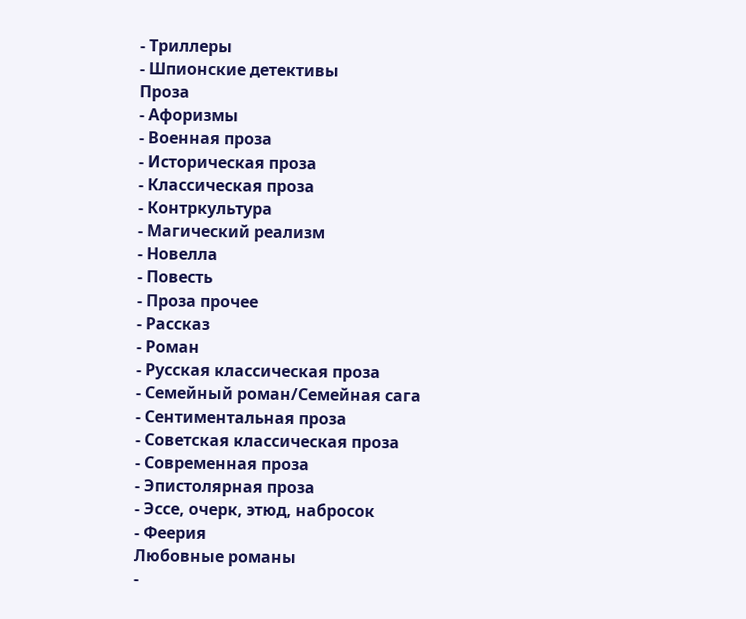- Триллеры
- Шпионские детективы
Проза
- Афоризмы
- Военная проза
- Историческая проза
- Классическая проза
- Контркультура
- Магический реализм
- Новелла
- Повесть
- Проза прочее
- Рассказ
- Роман
- Русская классическая проза
- Семейный роман/Семейная сага
- Сентиментальная проза
- Советская классическая проза
- Современная проза
- Эпистолярная проза
- Эссе, очерк, этюд, набросок
- Феерия
Любовные романы
-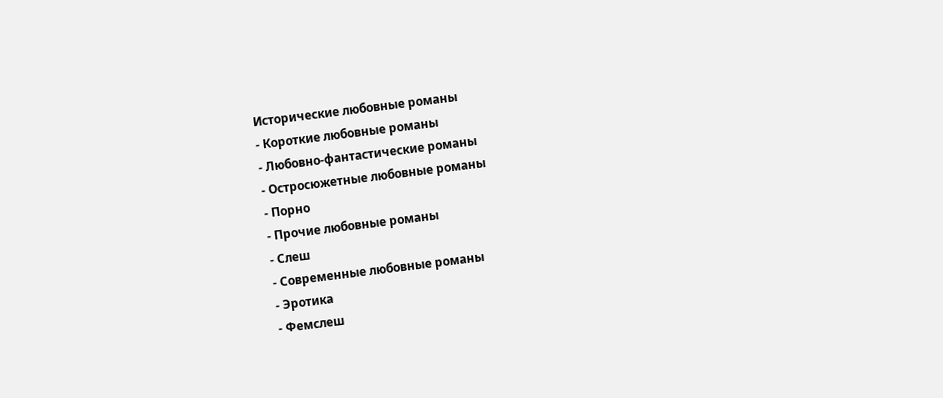Исторические любовные романы
- Короткие любовные романы
- Любовно-фантастические романы
- Остросюжетные любовные романы
- Порно
- Прочие любовные романы
- Слеш
- Современные любовные романы
- Эротика
- Фемслеш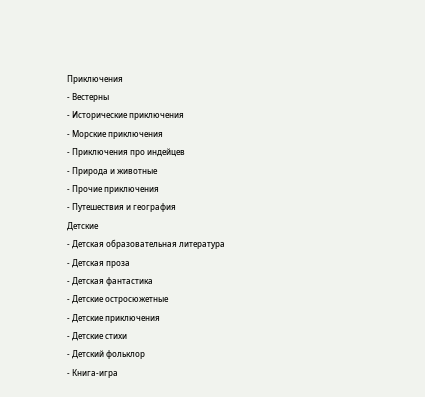Приключения
- Вестерны
- Исторические приключения
- Морские приключения
- Приключения про индейцев
- Природа и животные
- Прочие приключения
- Путешествия и география
Детские
- Детская образовательная литература
- Детская проза
- Детская фантастика
- Детские остросюжетные
- Детские приключения
- Детские стихи
- Детский фольклор
- Книга-игра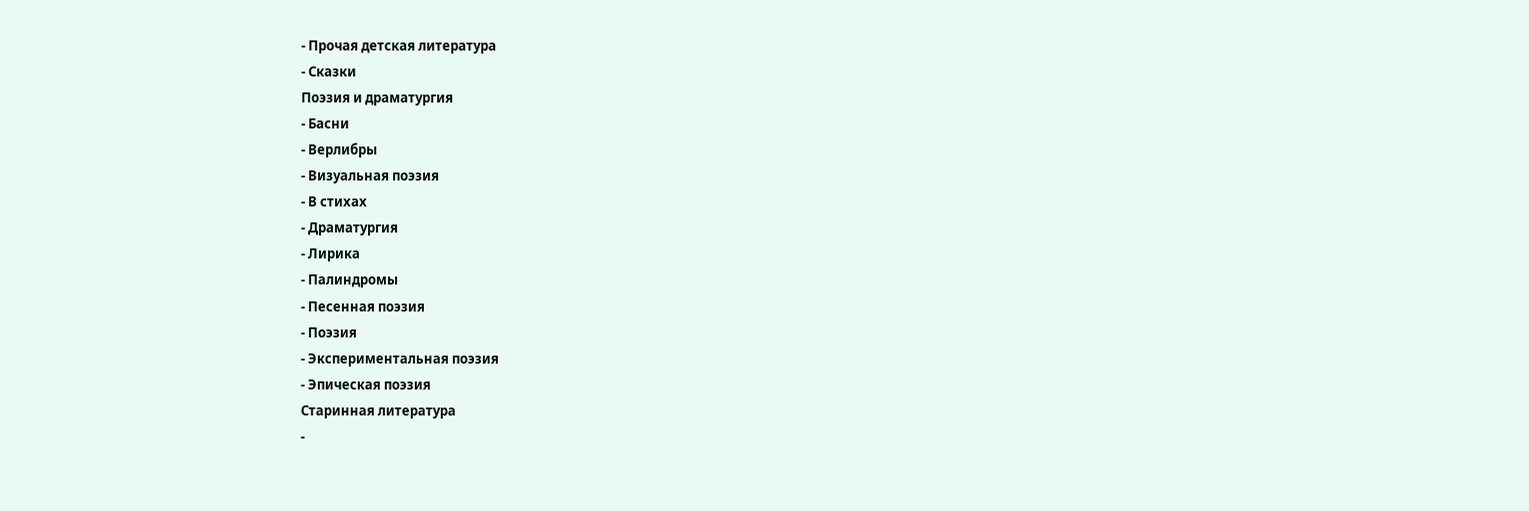- Прочая детская литература
- Сказки
Поэзия и драматургия
- Басни
- Верлибры
- Визуальная поэзия
- В стихах
- Драматургия
- Лирика
- Палиндромы
- Песенная поэзия
- Поэзия
- Экспериментальная поэзия
- Эпическая поэзия
Старинная литература
-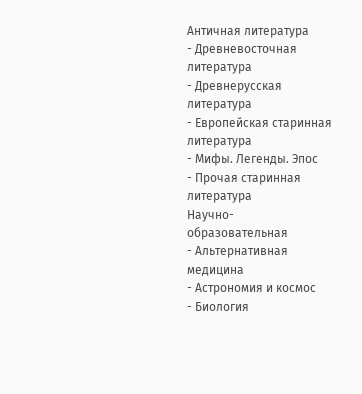Античная литература
- Древневосточная литература
- Древнерусская литература
- Европейская старинная литература
- Мифы. Легенды. Эпос
- Прочая старинная литература
Научно-образовательная
- Альтернативная медицина
- Астрономия и космос
- Биология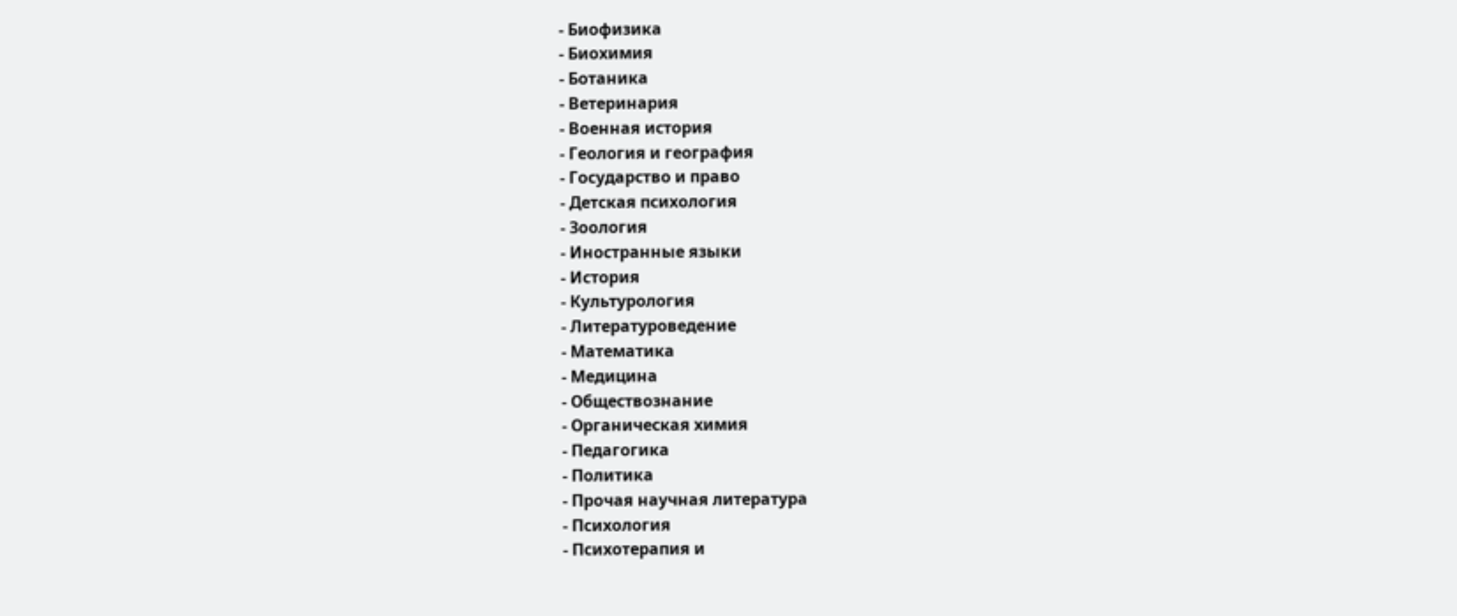- Биофизика
- Биохимия
- Ботаника
- Ветеринария
- Военная история
- Геология и география
- Государство и право
- Детская психология
- Зоология
- Иностранные языки
- История
- Культурология
- Литературоведение
- Математика
- Медицина
- Обществознание
- Органическая химия
- Педагогика
- Политика
- Прочая научная литература
- Психология
- Психотерапия и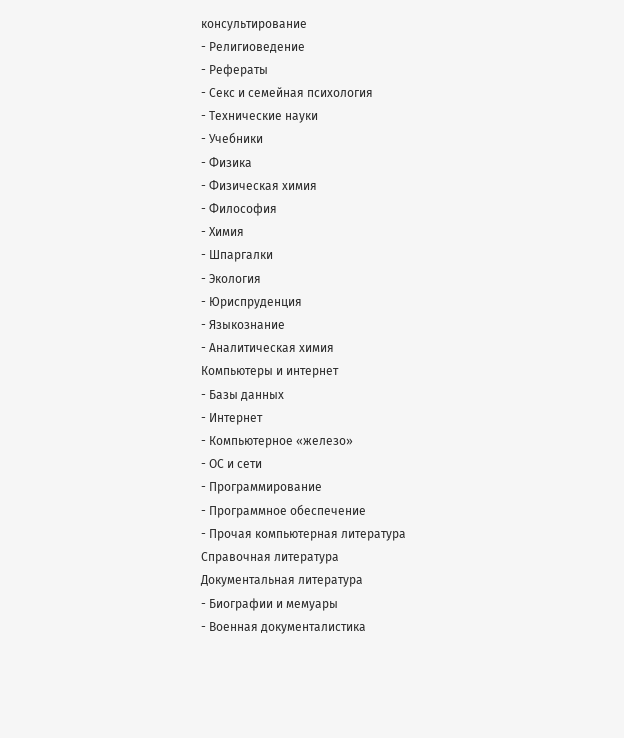консультирование
- Религиоведение
- Рефераты
- Секс и семейная психология
- Технические науки
- Учебники
- Физика
- Физическая химия
- Философия
- Химия
- Шпаргалки
- Экология
- Юриспруденция
- Языкознание
- Аналитическая химия
Компьютеры и интернет
- Базы данных
- Интернет
- Компьютерное «железо»
- ОС и сети
- Программирование
- Программное обеспечение
- Прочая компьютерная литература
Справочная литература
Документальная литература
- Биографии и мемуары
- Военная документалистика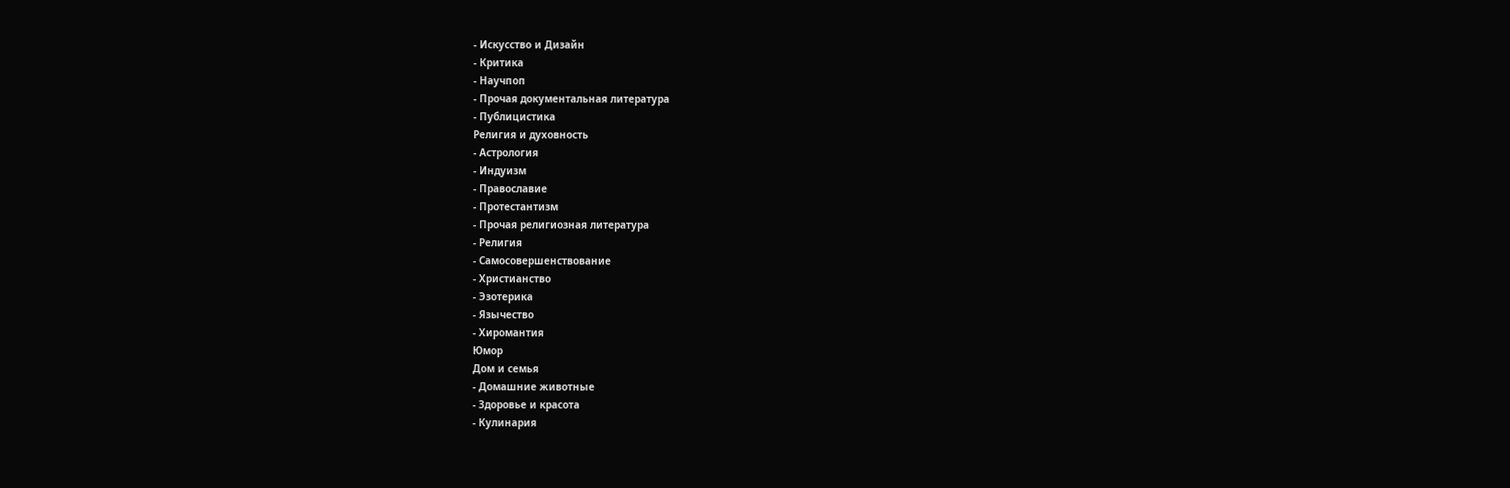- Искусство и Дизайн
- Критика
- Научпоп
- Прочая документальная литература
- Публицистика
Религия и духовность
- Астрология
- Индуизм
- Православие
- Протестантизм
- Прочая религиозная литература
- Религия
- Самосовершенствование
- Христианство
- Эзотерика
- Язычество
- Хиромантия
Юмор
Дом и семья
- Домашние животные
- Здоровье и красота
- Кулинария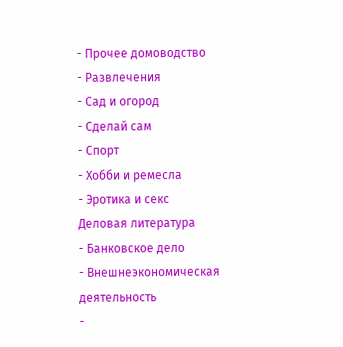- Прочее домоводство
- Развлечения
- Сад и огород
- Сделай сам
- Спорт
- Хобби и ремесла
- Эротика и секс
Деловая литература
- Банковское дело
- Внешнеэкономическая деятельность
-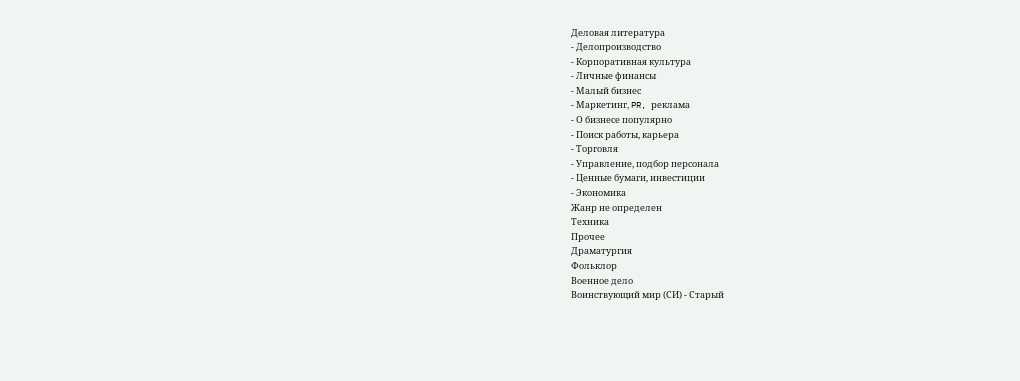Деловая литература
- Делопроизводство
- Корпоративная культура
- Личные финансы
- Малый бизнес
- Маркетинг, PR, реклама
- О бизнесе популярно
- Поиск работы, карьера
- Торговля
- Управление, подбор персонала
- Ценные бумаги, инвестиции
- Экономика
Жанр не определен
Техника
Прочее
Драматургия
Фольклор
Военное дело
Воинствующий мир (СИ) - Старый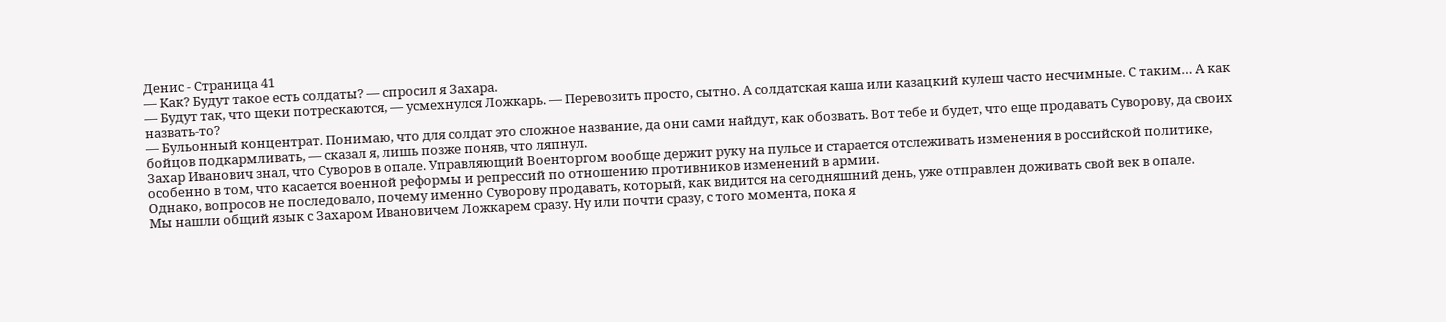Денис - Страница 41
— Как? Будут такое есть солдаты? — спросил я Захара.
— Будут так, что щеки потрескаются, — усмехнулся Ложкарь. — Перевозить просто, сытно. А солдатская каша или казацкий кулеш часто несчимные. С таким… А как назвать-то?
— Бульонный концентрат. Понимаю, что для солдат это сложное название, да они сами найдут, как обозвать. Вот тебе и будет, что еще продавать Суворову, да своих бойцов подкармливать, — сказал я, лишь позже поняв, что ляпнул.
Захар Иванович знал, что Суворов в опале. Управляющий Военторгом вообще держит руку на пульсе и старается отслеживать изменения в российской политике, особенно в том, что касается военной реформы и репрессий по отношению противников изменений в армии.
Однако, вопросов не последовало, почему именно Суворову продавать, который, как видится на сегодняшний день, уже отправлен доживать свой век в опале.
Мы нашли общий язык с Захаром Ивановичем Ложкарем сразу. Ну или почти сразу, с того момента, пока я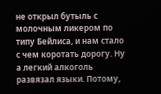не открыл бутыль с молочным ликером по типу Бейлиса, и нам стало с чем коротать дорогу. Ну а легкий алкоголь развязал языки. Потому,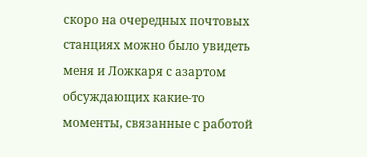скоро на очередных почтовых станциях можно было увидеть меня и Ложкаря с азартом обсуждающих какие-то моменты, связанные с работой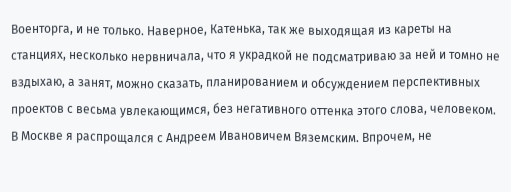Военторга, и не только. Наверное, Катенька, так же выходящая из кареты на станциях, несколько нервничала, что я украдкой не подсматриваю за ней и томно не вздыхаю, а занят, можно сказать, планированием и обсуждением перспективных проектов с весьма увлекающимся, без негативного оттенка этого слова, человеком.
В Москве я распрощался с Андреем Ивановичем Вяземским. Впрочем, не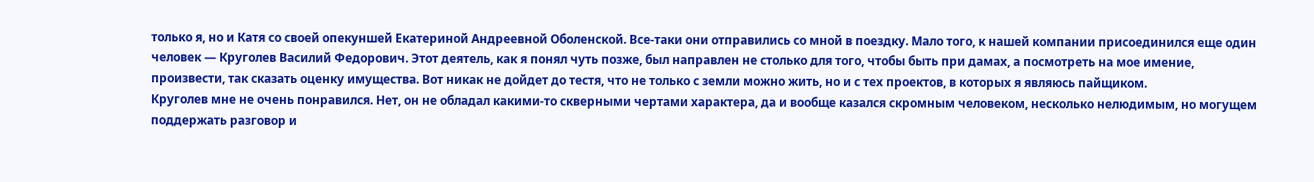только я, но и Катя со своей опекуншей Екатериной Андреевной Оболенской. Все-таки они отправились со мной в поездку. Мало того, к нашей компании присоединился еще один человек — Круголев Василий Федорович. Этот деятель, как я понял чуть позже, был направлен не столько для того, чтобы быть при дамах, а посмотреть на мое имение, произвести, так сказать оценку имущества. Вот никак не дойдет до тестя, что не только с земли можно жить, но и с тех проектов, в которых я являюсь пайщиком.
Круголев мне не очень понравился. Нет, он не обладал какими-то скверными чертами характера, да и вообще казался скромным человеком, несколько нелюдимым, но могущем поддержать разговор и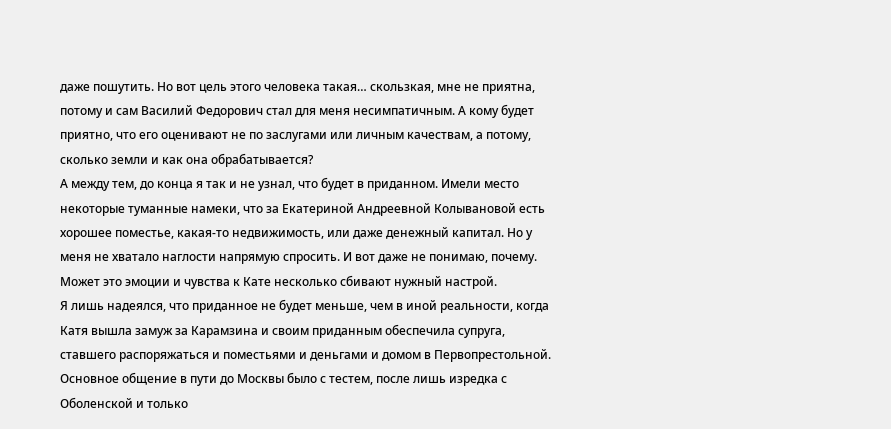даже пошутить. Но вот цель этого человека такая… скользкая, мне не приятна, потому и сам Василий Федорович стал для меня несимпатичным. А кому будет приятно, что его оценивают не по заслугами или личным качествам, а потому, сколько земли и как она обрабатывается?
А между тем, до конца я так и не узнал, что будет в приданном. Имели место некоторые туманные намеки, что за Екатериной Андреевной Колывановой есть хорошее поместье, какая-то недвижимость, или даже денежный капитал. Но у меня не хватало наглости напрямую спросить. И вот даже не понимаю, почему. Может это эмоции и чувства к Кате несколько сбивают нужный настрой.
Я лишь надеялся, что приданное не будет меньше, чем в иной реальности, когда Катя вышла замуж за Карамзина и своим приданным обеспечила супруга, ставшего распоряжаться и поместьями и деньгами и домом в Первопрестольной.
Основное общение в пути до Москвы было с тестем, после лишь изредка с Оболенской и только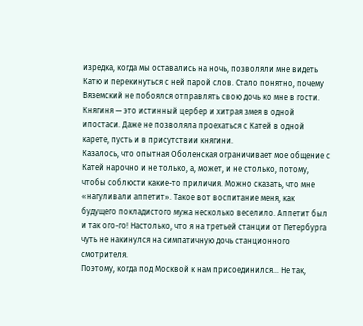изредка, когда мы оставались на ночь, позволяли мне видеть Катю и перекинуться с ней парой слов. Стало понятно, почему Вяземский не побоялся отправлять свою дочь ко мне в гости. Княгиня — это истинный цербер и хитрая змея в одной ипостаси. Даже не позволяла проехаться с Катей в одной карете, пусть и в присутствии княгини.
Казалось, что опытная Оболенская ограничивает мое общение с Катей нарочно и не только, а, может, и не столько, потому, чтобы соблюсти какие-то приличия. Можно сказать, что мне «нагуливали аппетит». Такое вот воспитание меня, как будущего покладистого мужа несколько веселило. Аппетит был и так ого-го! Настолько, что я на третьей станции от Петербурга чуть не накинулся на симпатичную дочь станционного смотрителя.
Поэтому, когда под Москвой к нам присоединился… Не так,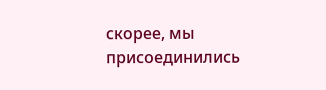скорее, мы присоединились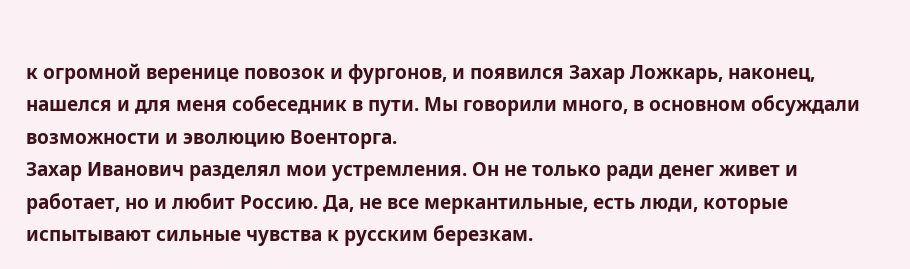к огромной веренице повозок и фургонов, и появился Захар Ложкарь, наконец, нашелся и для меня собеседник в пути. Мы говорили много, в основном обсуждали возможности и эволюцию Военторга.
Захар Иванович разделял мои устремления. Он не только ради денег живет и работает, но и любит Россию. Да, не все меркантильные, есть люди, которые испытывают сильные чувства к русским березкам.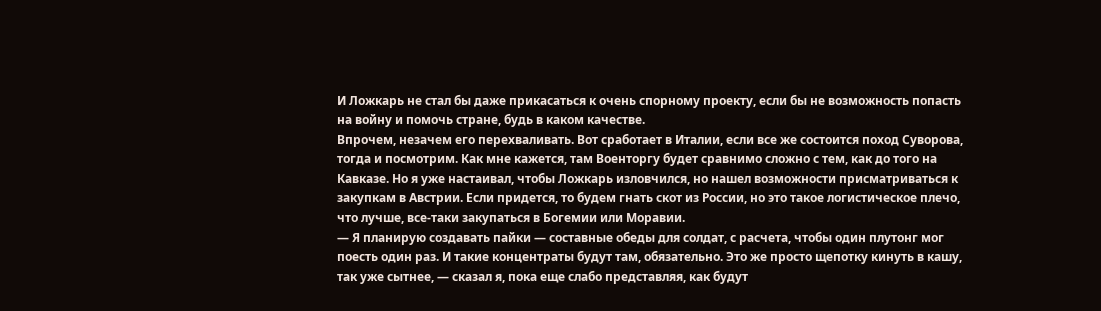И Ложкарь не стал бы даже прикасаться к очень спорному проекту, если бы не возможность попасть на войну и помочь стране, будь в каком качестве.
Впрочем, незачем его перехваливать. Вот сработает в Италии, если все же состоится поход Суворова, тогда и посмотрим. Как мне кажется, там Военторгу будет сравнимо сложно с тем, как до того на Кавказе. Но я уже настаивал, чтобы Ложкарь изловчился, но нашел возможности присматриваться к закупкам в Австрии. Если придется, то будем гнать скот из России, но это такое логистическое плечо, что лучше, все-таки закупаться в Богемии или Моравии.
— Я планирую создавать пайки — составные обеды для солдат, с расчета, чтобы один плутонг мог поесть один раз. И такие концентраты будут там, обязательно. Это же просто щепотку кинуть в кашу, так уже сытнее, — сказал я, пока еще слабо представляя, как будут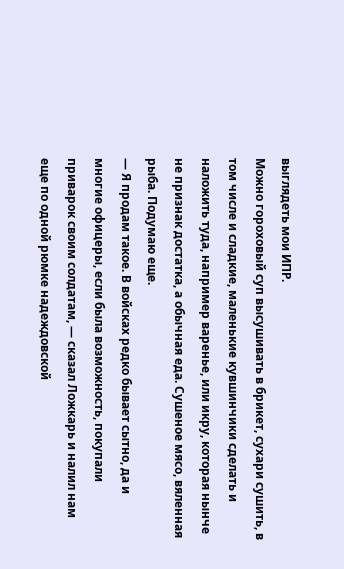выглядеть мои ИПР.
Можно гороховый суп высушивать в брикет, сухари сушить, в том числе и сладкие, маленькие кувшинчики сделать и наложить туда, например варенье, или икру, которая нынче не признак достатка, а обычная еда. Сушеное мясо, вяленная рыба. Подумаю еще.
— Я продам такое. В войсках редко бывает сытно, да и многие офицеры, если была возможность, покупали приварок своим солдатам, — сказал Ложкарь и налил нам еще по одной рюмке надеждовской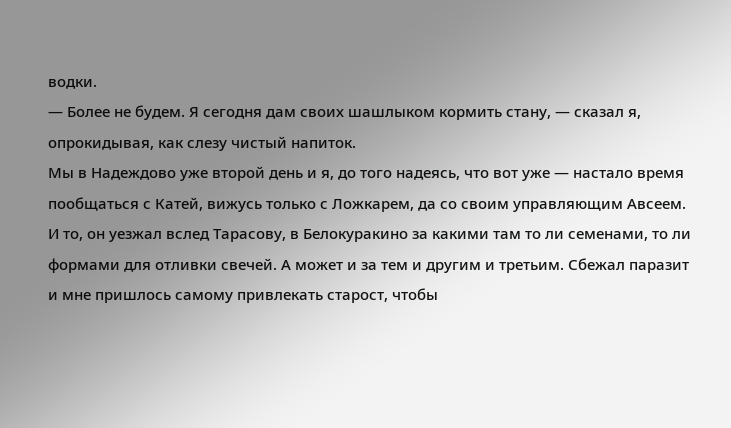водки.
— Более не будем. Я сегодня дам своих шашлыком кормить стану, — сказал я, опрокидывая, как слезу чистый напиток.
Мы в Надеждово уже второй день и я, до того надеясь, что вот уже — настало время пообщаться с Катей, вижусь только с Ложкарем, да со своим управляющим Авсеем. И то, он уезжал вслед Тарасову, в Белокуракино за какими там то ли семенами, то ли формами для отливки свечей. А может и за тем и другим и третьим. Сбежал паразит и мне пришлось самому привлекать старост, чтобы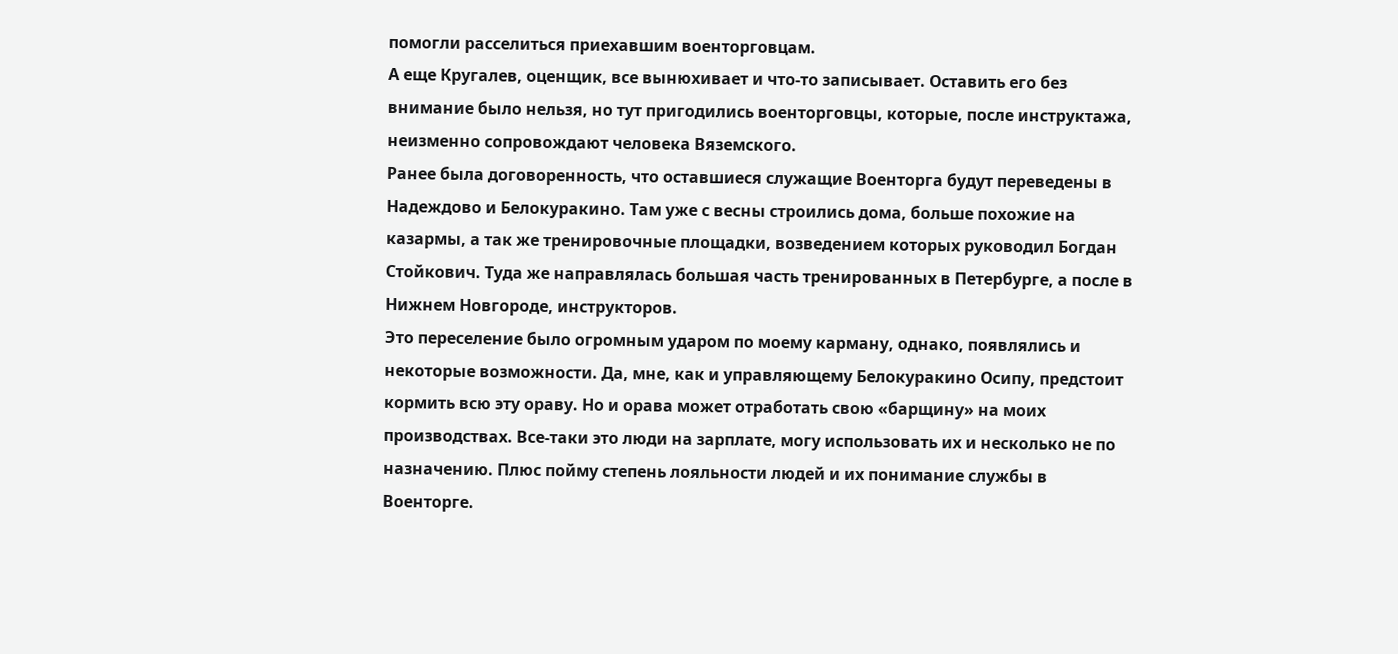помогли расселиться приехавшим военторговцам.
А еще Кругалев, оценщик, все вынюхивает и что-то записывает. Оставить его без внимание было нельзя, но тут пригодились военторговцы, которые, после инструктажа, неизменно сопровождают человека Вяземского.
Ранее была договоренность, что оставшиеся служащие Военторга будут переведены в Надеждово и Белокуракино. Там уже с весны строились дома, больше похожие на казармы, а так же тренировочные площадки, возведением которых руководил Богдан Стойкович. Туда же направлялась большая часть тренированных в Петербурге, а после в Нижнем Новгороде, инструкторов.
Это переселение было огромным ударом по моему карману, однако, появлялись и некоторые возможности. Да, мне, как и управляющему Белокуракино Осипу, предстоит кормить всю эту ораву. Но и орава может отработать свою «барщину» на моих производствах. Все-таки это люди на зарплате, могу использовать их и несколько не по назначению. Плюс пойму степень лояльности людей и их понимание службы в Военторге.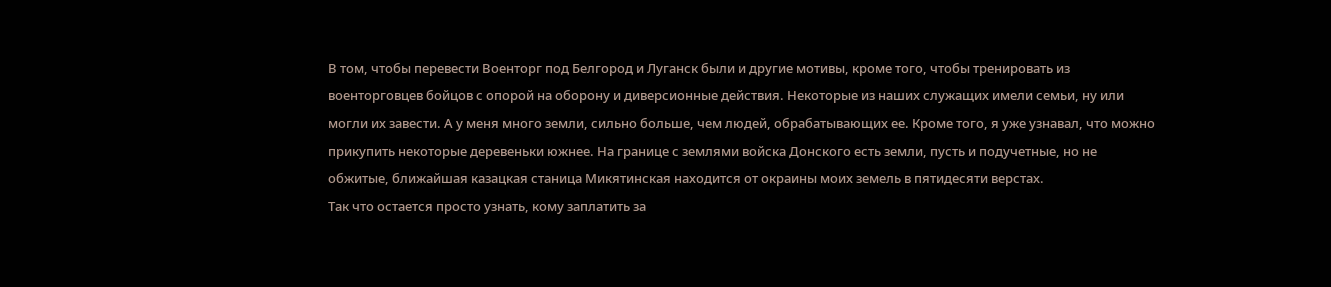В том, чтобы перевести Военторг под Белгород и Луганск были и другие мотивы, кроме того, чтобы тренировать из военторговцев бойцов с опорой на оборону и диверсионные действия. Некоторые из наших служащих имели семьи, ну или могли их завести. А у меня много земли, сильно больше, чем людей, обрабатывающих ее. Кроме того, я уже узнавал, что можно прикупить некоторые деревеньки южнее. На границе с землями войска Донского есть земли, пусть и подучетные, но не обжитые, ближайшая казацкая станица Микятинская находится от окраины моих земель в пятидесяти верстах.
Так что остается просто узнать, кому заплатить за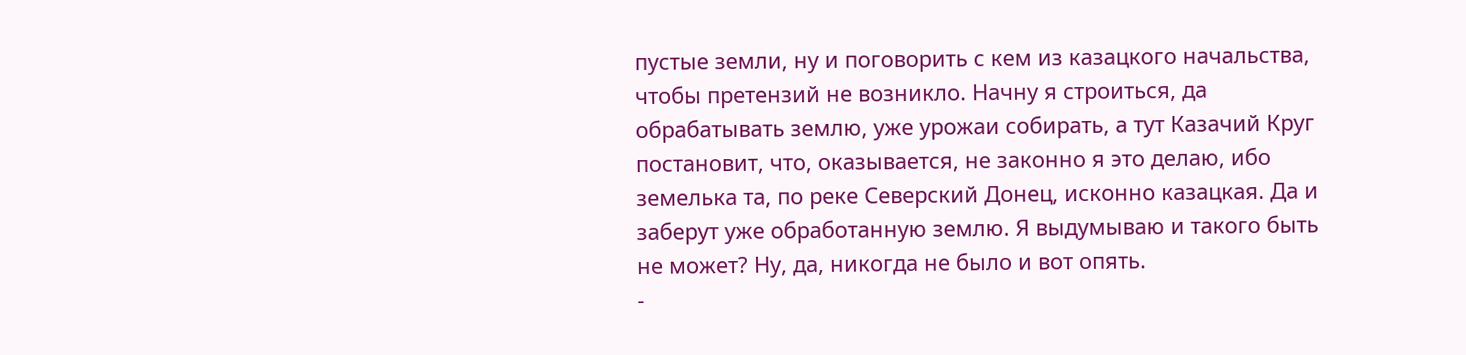пустые земли, ну и поговорить с кем из казацкого начальства, чтобы претензий не возникло. Начну я строиться, да обрабатывать землю, уже урожаи собирать, а тут Казачий Круг постановит, что, оказывается, не законно я это делаю, ибо земелька та, по реке Северский Донец, исконно казацкая. Да и заберут уже обработанную землю. Я выдумываю и такого быть не может? Ну, да, никогда не было и вот опять.
-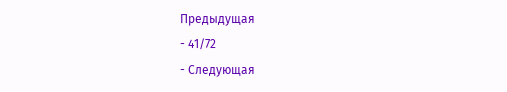Предыдущая
- 41/72
- Следующая